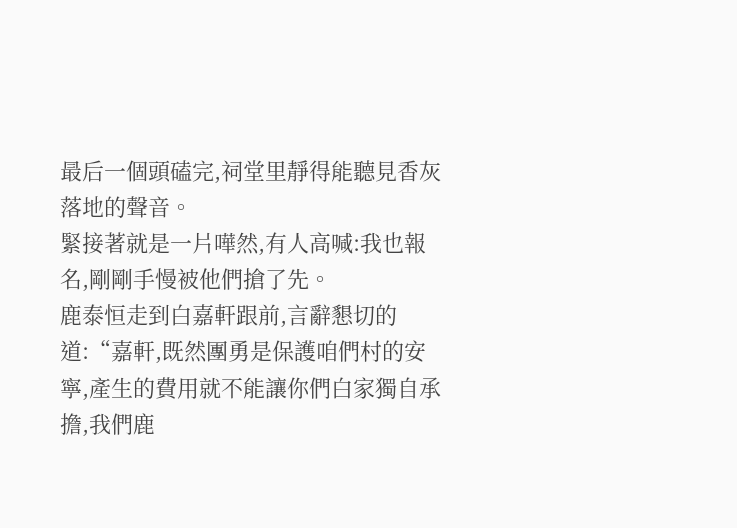最后一個頭磕完,祠堂里靜得能聽見香灰落地的聲音。
緊接著就是一片嘩然,有人高喊:我也報名,剛剛手慢被他們搶了先。
鹿泰恒走到白嘉軒跟前,言辭懇切的道:“嘉軒,既然團勇是保護咱們村的安寧,產生的費用就不能讓你們白家獨自承擔,我們鹿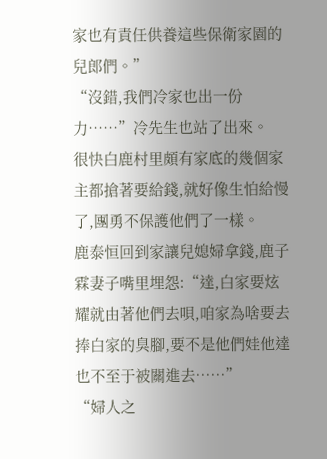家也有責任供養這些保衛家園的兒郎們。”
“沒錯,我們冷家也出一份力……”冷先生也站了出來。
很快白鹿村里頗有家底的幾個家主都搶著要給錢,就好像生怕給慢了,團勇不保護他們了一樣。
鹿泰恒回到家讓兒媳婦拿錢,鹿子霖妻子嘴里埋怨:“達,白家要炫耀就由著他們去唄,咱家為啥要去捧白家的臭腳,要不是他們娃他達也不至于被關進去……”
“婦人之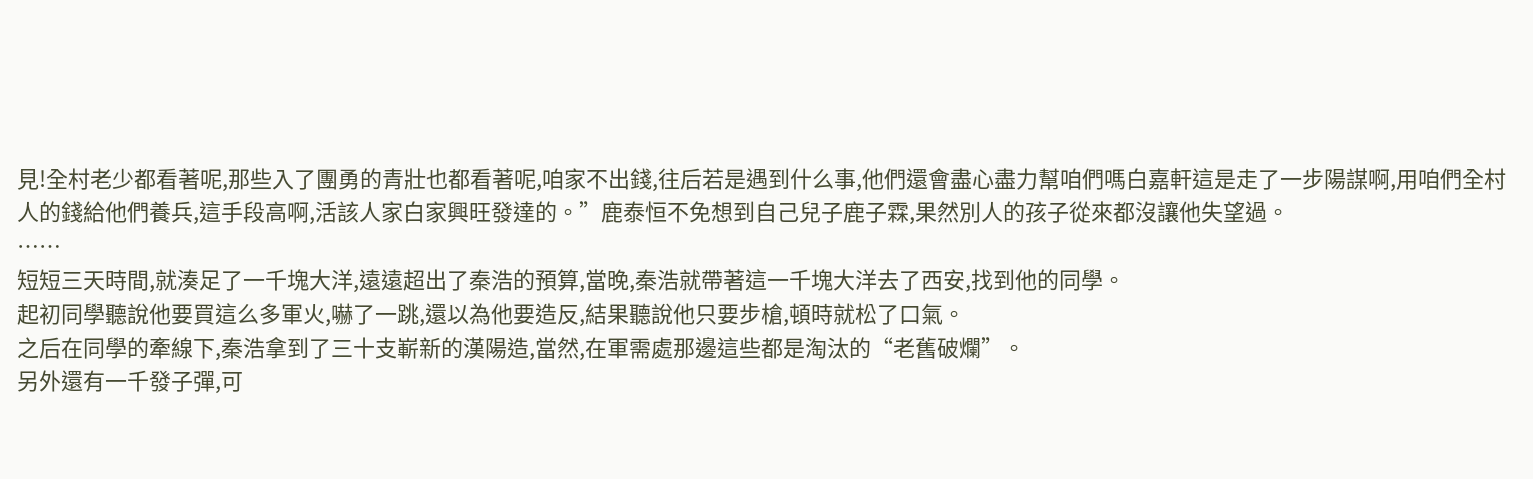見!全村老少都看著呢,那些入了團勇的青壯也都看著呢,咱家不出錢,往后若是遇到什么事,他們還會盡心盡力幫咱們嗎白嘉軒這是走了一步陽謀啊,用咱們全村人的錢給他們養兵,這手段高啊,活該人家白家興旺發達的。”鹿泰恒不免想到自己兒子鹿子霖,果然別人的孩子從來都沒讓他失望過。
……
短短三天時間,就湊足了一千塊大洋,遠遠超出了秦浩的預算,當晚,秦浩就帶著這一千塊大洋去了西安,找到他的同學。
起初同學聽說他要買這么多軍火,嚇了一跳,還以為他要造反,結果聽說他只要步槍,頓時就松了口氣。
之后在同學的牽線下,秦浩拿到了三十支嶄新的漢陽造,當然,在軍需處那邊這些都是淘汰的“老舊破爛”。
另外還有一千發子彈,可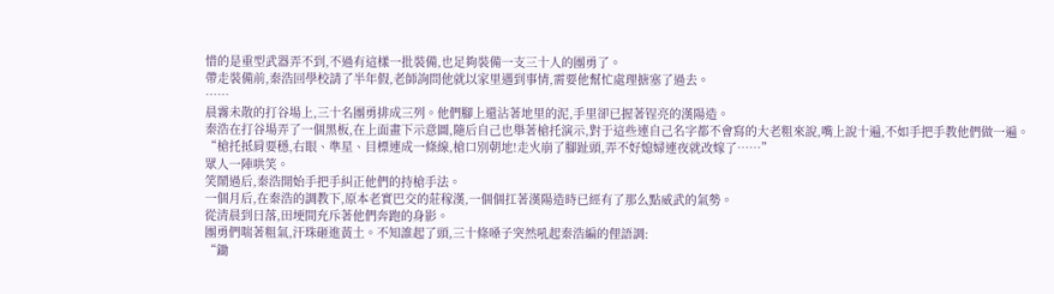惜的是重型武器弄不到,不過有這樣一批裝備,也足夠裝備一支三十人的團勇了。
帶走裝備前,秦浩回學校請了半年假,老師詢問他就以家里遇到事情,需要他幫忙處理搪塞了過去。
……
晨霧未散的打谷場上,三十名團勇排成三列。他們腳上還沾著地里的泥,手里卻已握著锃亮的漢陽造。
秦浩在打谷場弄了一個黑板,在上面畫下示意圖,隨后自己也舉著槍托演示,對于這些連自己名字都不會寫的大老粗來說,嘴上說十遍,不如手把手教他們做一遍。
“槍托抵肩要穩,右眼、準星、目標連成一條線,槍口別朝地!走火崩了腳趾頭,弄不好媳婦連夜就改嫁了……”
眾人一陣哄笑。
笑鬧過后,秦浩開始手把手糾正他們的持槍手法。
一個月后,在秦浩的調教下,原本老實巴交的莊稼漢,一個個扛著漢陽造時已經有了那么點威武的氣勢。
從清晨到日落,田埂間充斥著他們奔跑的身影。
團勇們喘著粗氣,汗珠砸進黃土。不知誰起了頭,三十條嗓子突然吼起秦浩編的俚語調:
“鋤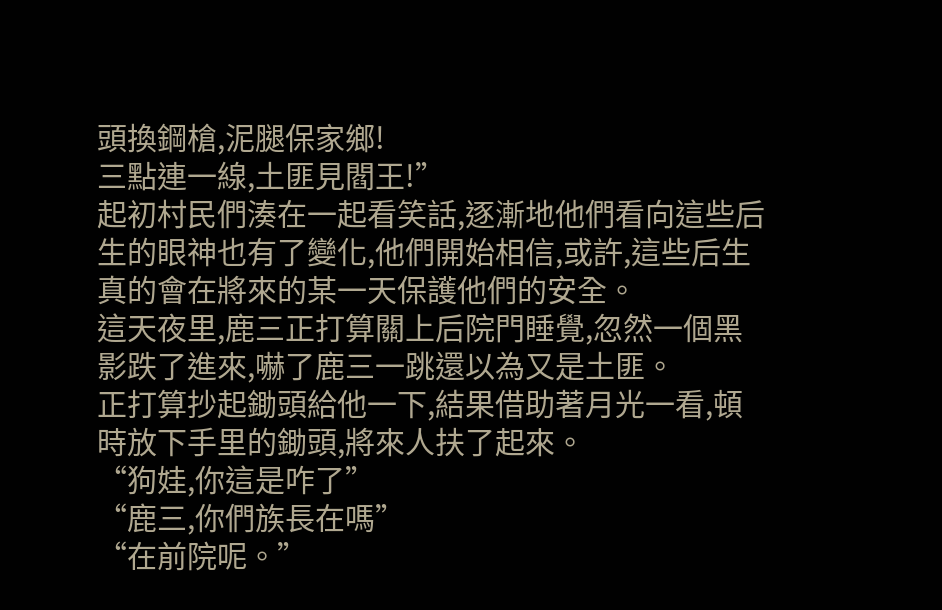頭換鋼槍,泥腿保家鄉!
三點連一線,土匪見閻王!”
起初村民們湊在一起看笑話,逐漸地他們看向這些后生的眼神也有了變化,他們開始相信,或許,這些后生真的會在將來的某一天保護他們的安全。
這天夜里,鹿三正打算關上后院門睡覺,忽然一個黑影跌了進來,嚇了鹿三一跳還以為又是土匪。
正打算抄起鋤頭給他一下,結果借助著月光一看,頓時放下手里的鋤頭,將來人扶了起來。
“狗娃,你這是咋了”
“鹿三,你們族長在嗎”
“在前院呢。”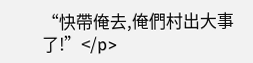“快帶俺去,俺們村出大事了!”</p>